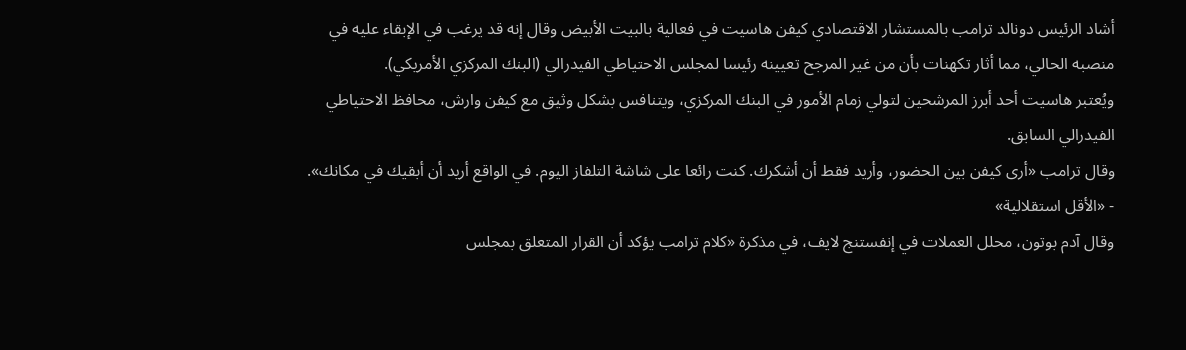أشاد الرئيس دونالد ترامب بالمستشار الاقتصادي كيفن هاسيت في فعالية بالبيت الأبيض وقال إنه قد يرغب في الإبقاء عليه في منصبه الحالي، مما أثار تكهنات بأن من غير المرجح تعيينه رئيسا لمجلس الاحتياطي الفيدرالي (البنك المركزي الأمريكي).
ويُعتبر هاسيت أحد أبرز المرشحين لتولي زمام الأمور في البنك المركزي، ويتنافس بشكل وثيق مع كيفن وارش، محافظ الاحتياطي الفيدرالي السابق.
وقال ترامب «أرى كيفن بين الحضور، وأريد فقط أن أشكرك. كنت رائعا على شاشة التلفاز اليوم. في الواقع أريد أن أبقيك في مكانك».
- «الأقل استقلالية»
وقال آدم بوتون، محلل العملات في إنفستنج لايف، في مذكرة «كلام ترامب يؤكد أن القرار المتعلق بمجلس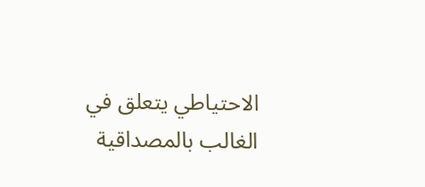الاحتياطي يتعلق في الغالب بالمصداقية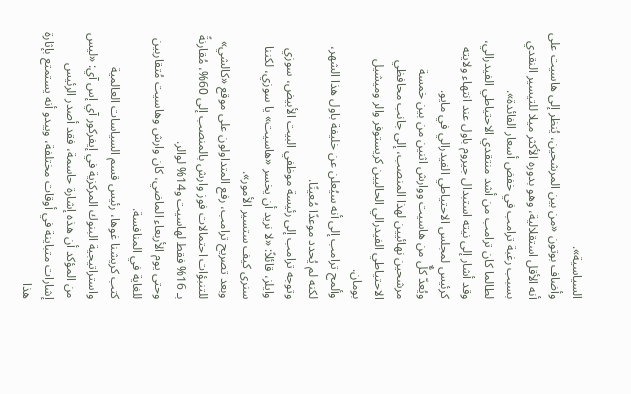السياسية».
وأضاف بوتون «من بين المرشحين، يُنظر إلى هاسيت على أنه الأقل استقلالية، وهو بدوره الأكثر ميلا للتيسير النقدي بسبب رغبة ترامب في خفض أسعار الفائدة».
لطالما كان ترامب من أشد منتقدي الاحتياطي الفيدرالي، وقد أشار إلى نيته استبدال جيروم باول عند انتهاء ولايته كرئيس لمجلس الاحتياطي الفيدرالي في مايو.
ويُعدّ كلٌّ من هاسيت ووارش اثنين من بين خمسة مرشحين نهائيين لهذا المنصب، إلى جانب محافظي الاحتياطي الفيدرالي الحاليين كريستوفر والر وميشيل بومان.
وألمح ترامب إلى أنه سيُعلن عن خليفة باول هذا الشهر، لكنه لم يُحدد موعدًا مُعينًا.
وتوجه ترامب إلى رئيسة موظفي البيت الأبيض، سوزي وايلز، قائلاً: «لا نريد أن يخسر «هاسيت» يا سوزي، لكننا سنرى كيف ستسير الأمور».
وبعد تصريح ترامب، رفع المتداولون على موقع «كالشي» للتنبؤات احتمالات فوز وارش بالمنصب إلى 60%، مُقارنةً بـ 16% فقط لهاسيت و14% لوالر.
وحتى يوم الأربعاء الماضي، كان وارش وهاسيت مُتقاربين للغاية في المنافسة.
كتب كريشنا غوها، رئيس قسم السياسات العالمية واستراتيجية البنوك المركزية في إيفركور آي إس آي: «ليس من المؤكد أن هذه إشارة حاسمة، فقد أصدر الرئيس إشارات متباينة في أوقات مختلفة، ويبدو أنه يستمتع بإثارة هذا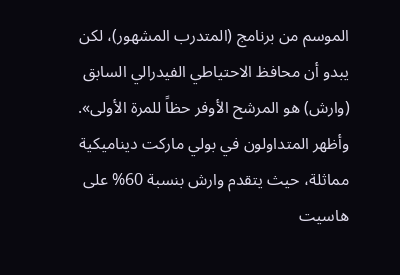الموسم من برنامج (المتدرب المشهور)، لكن يبدو أن محافظ الاحتياطي الفيدرالي السابق (وارش) هو المرشح الأوفر حظاً للمرة الأولى».
وأظهر المتداولون في بولي ماركت ديناميكية مماثلة، حيث يتقدم وارش بنسبة 60% على هاسيت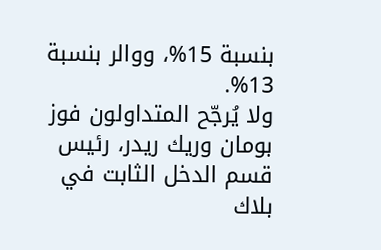بنسبة 15%، ووالر بنسبة 13%.
ولا يُرجّح المتداولون فوز بومان وريك ريدر، رئيس قسم الدخل الثابت في بلاك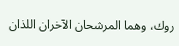روك، وهما المرشحان الآخران اللذان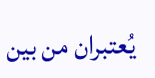يُعتبران من بين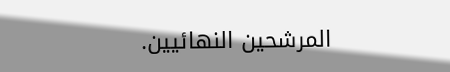المرشحين النهائيين.